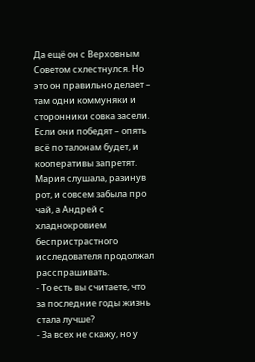Да ещё он с Верховным Советом схлестнулся. Но это он правильно делает – там одни коммуняки и сторонники совка засели. Если они победят – опять всё по талонам будет, и кооперативы запретят.
Мария слушала, разинув рот, и совсем забыла про чай, а Андрей с хладнокровием беспристрастного исследователя продолжал расспрашивать.
- То есть вы считаете, что за последние годы жизнь стала лучше?
- За всех не скажу, но у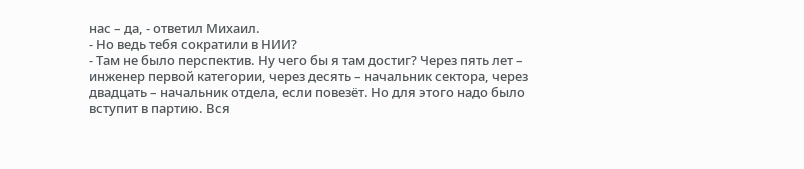нас – да, - ответил Михаил.
- Но ведь тебя сократили в НИИ?
- Там не было перспектив. Ну чего бы я там достиг? Через пять лет – инженер первой категории, через десять – начальник сектора, через двадцать – начальник отдела, если повезёт. Но для этого надо было вступит в партию. Вся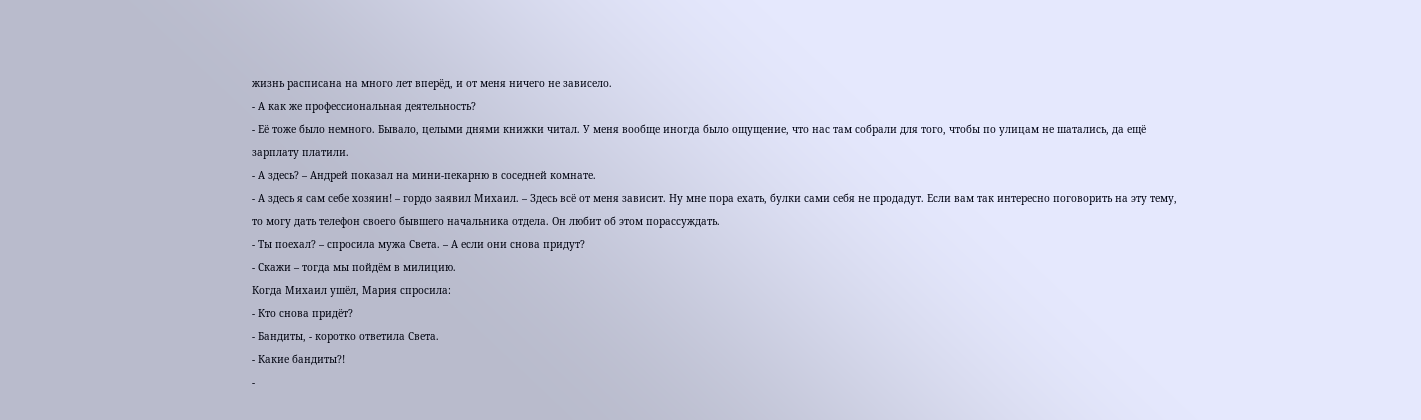жизнь расписана на много лет вперёд, и от меня ничего не зависело.
- А как же профессиональная деятельность?
- Её тоже было немного. Бывало, целыми днями книжки читал. У меня вообще иногда было ощущение, что нас там собрали для того, чтобы по улицам не шатались, да ещё зарплату платили.
- А здесь? – Андрей показал на мини-пекарню в соседней комнате.
- А здесь я сам себе хозяин! – гордо заявил Михаил. – Здесь всё от меня зависит. Ну мне пора ехать, булки сами себя не продадут. Если вам так интересно поговорить на эту тему, то могу дать телефон своего бывшего начальника отдела. Он любит об этом порассуждать.
- Ты поехал? – спросила мужа Света. – А если они снова придут?
- Скажи – тогда мы пойдём в милицию.
Когда Михаил ушёл, Мария спросила:
- Кто снова придёт?
- Бандиты, - коротко ответила Света.
- Какие бандиты?!
-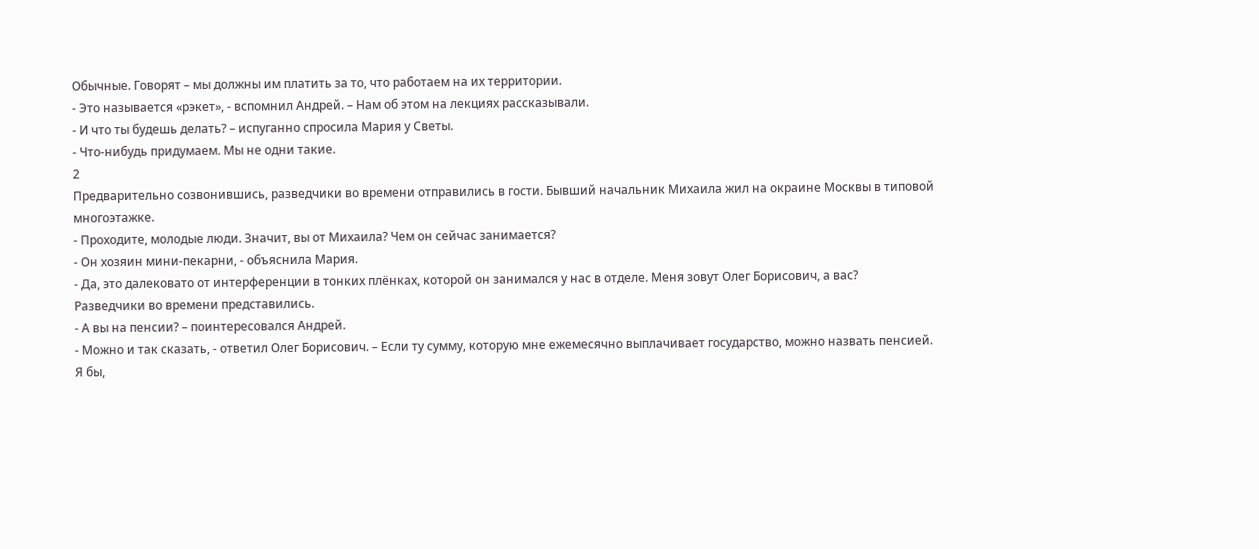Обычные. Говорят – мы должны им платить за то, что работаем на их территории.
- Это называется «рэкет», - вспомнил Андрей. – Нам об этом на лекциях рассказывали.
- И что ты будешь делать? – испуганно спросила Мария у Светы.
- Что-нибудь придумаем. Мы не одни такие.
2
Предварительно созвонившись, разведчики во времени отправились в гости. Бывший начальник Михаила жил на окраине Москвы в типовой многоэтажке.
- Проходите, молодые люди. Значит, вы от Михаила? Чем он сейчас занимается?
- Он хозяин мини-пекарни, - объяснила Мария.
- Да, это далековато от интерференции в тонких плёнках, которой он занимался у нас в отделе. Меня зовут Олег Борисович, а вас?
Разведчики во времени представились.
- А вы на пенсии? – поинтересовался Андрей.
- Можно и так сказать, - ответил Олег Борисович. – Если ту сумму, которую мне ежемесячно выплачивает государство, можно назвать пенсией. Я бы,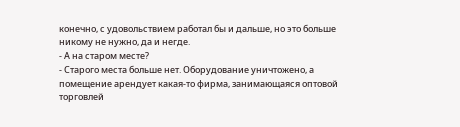конечно, с удовольствием работал бы и дальше, но это больше никому не нужно, да и негде.
- А на старом месте?
- Старого места больше нет. Оборудование уничтожено, а помещение арендует какая-то фирма, занимающаяся оптовой торговлей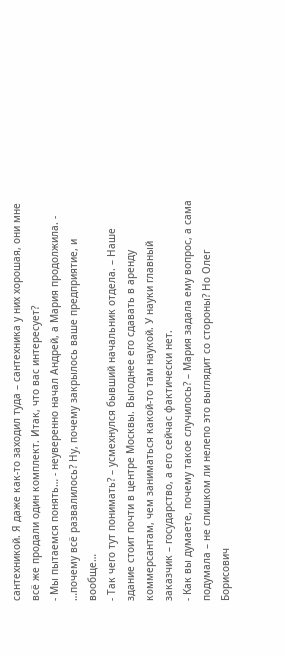сантехникой. Я даже как-то заходил туда – сантехника у них хорошая, они мне всё же продали один комплект. Итак, что вас интересует?
- Мы пытаемся понять… - неуверенно начал Андрей, а Мария продолжила. - …почему всё развалилось? Ну, почему закрылось ваше предприятие, и вообще…
- Так чего тут понимать? – усмехнулся бывший начальник отдела. – Наше здание стоит почти в центре Москвы. Выгоднее его сдавать в аренду коммерсантам, чем заниматься какой-то там наукой. У науки главный заказчик – государство, а его сейчас фактически нет.
- Как вы думаете, почему такое случилось? – Мария задала ему вопрос, а сама подумала – не слишком ли нелепо это выглядит со стороны? Но Олег Борисович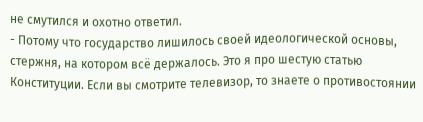не смутился и охотно ответил.
- Потому что государство лишилось своей идеологической основы, стержня, на котором всё держалось. Это я про шестую статью Конституции. Если вы смотрите телевизор, то знаете о противостоянии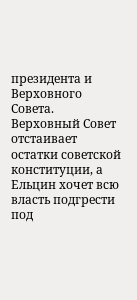президента и Верховного Совета. Верховный Совет отстаивает остатки советской конституции, а Ельцин хочет всю власть подгрести под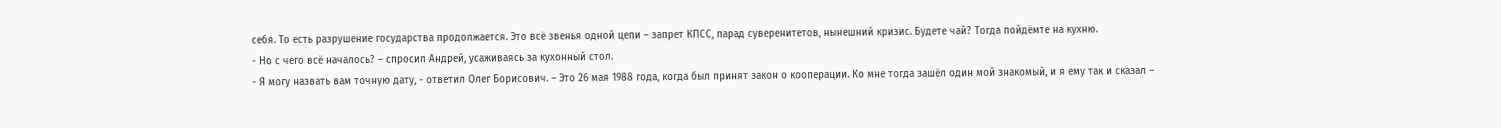себя. То есть разрушение государства продолжается. Это всё звенья одной цепи – запрет КПСС, парад суверенитетов, нынешний кризис. Будете чай? Тогда пойдёмте на кухню.
- Но с чего всё началось? – спросил Андрей, усаживаясь за кухонный стол.
- Я могу назвать вам точную дату, - ответил Олег Борисович. – Это 26 мая 1988 года, когда был принят закон о кооперации. Ко мне тогда зашёл один мой знакомый, и я ему так и сказал –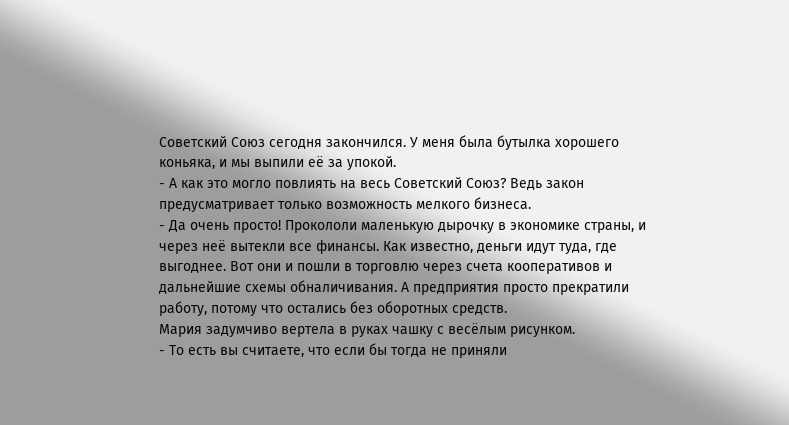Советский Союз сегодня закончился. У меня была бутылка хорошего коньяка, и мы выпили её за упокой.
- А как это могло повлиять на весь Советский Союз? Ведь закон предусматривает только возможность мелкого бизнеса.
- Да очень просто! Прокололи маленькую дырочку в экономике страны, и через неё вытекли все финансы. Как известно, деньги идут туда, где выгоднее. Вот они и пошли в торговлю через счета кооперативов и дальнейшие схемы обналичивания. А предприятия просто прекратили работу, потому что остались без оборотных средств.
Мария задумчиво вертела в руках чашку с весёлым рисунком.
- То есть вы считаете, что если бы тогда не приняли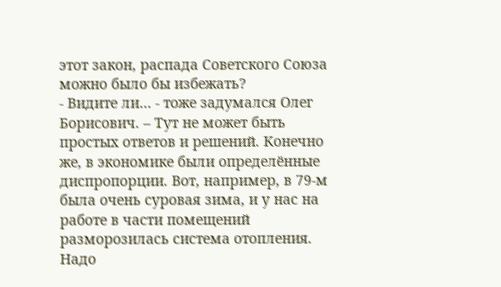этот закон, распада Советского Союза можно было бы избежать?
- Видите ли… - тоже задумался Олег Борисович. – Тут не может быть простых ответов и решений. Конечно же, в экономике были определённые диспропорции. Вот, например, в 79-м была очень суровая зима, и у нас на работе в части помещений разморозилась система отопления. Надо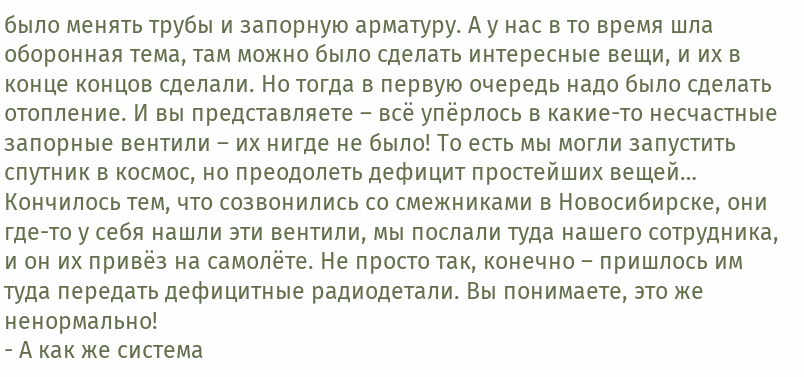было менять трубы и запорную арматуру. А у нас в то время шла оборонная тема, там можно было сделать интересные вещи, и их в конце концов сделали. Но тогда в первую очередь надо было сделать отопление. И вы представляете – всё упёрлось в какие-то несчастные запорные вентили – их нигде не было! То есть мы могли запустить спутник в космос, но преодолеть дефицит простейших вещей… Кончилось тем, что созвонились со смежниками в Новосибирске, они где-то у себя нашли эти вентили, мы послали туда нашего сотрудника, и он их привёз на самолёте. Не просто так, конечно – пришлось им туда передать дефицитные радиодетали. Вы понимаете, это же ненормально!
- А как же система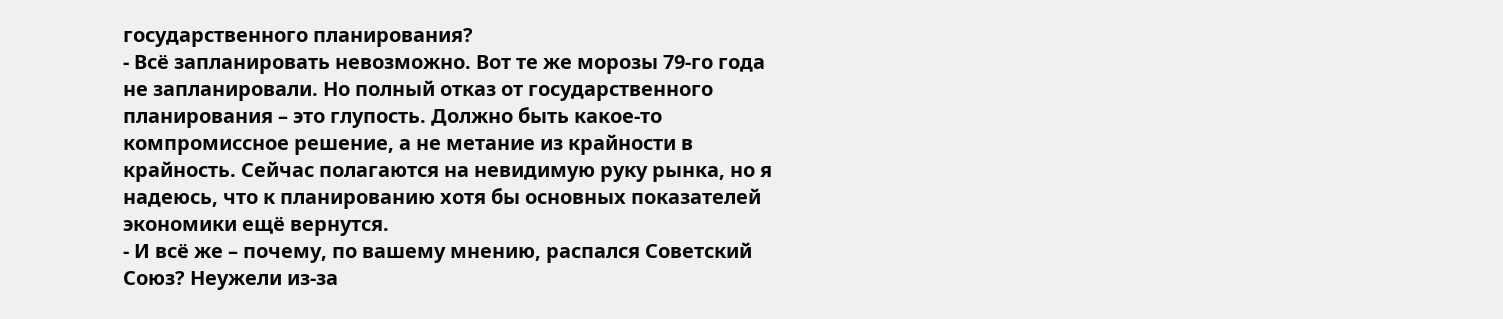государственного планирования?
- Всё запланировать невозможно. Вот те же морозы 79-го года не запланировали. Но полный отказ от государственного планирования – это глупость. Должно быть какое-то компромиссное решение, а не метание из крайности в крайность. Сейчас полагаются на невидимую руку рынка, но я надеюсь, что к планированию хотя бы основных показателей экономики ещё вернутся.
- И всё же – почему, по вашему мнению, распался Советский Союз? Неужели из-за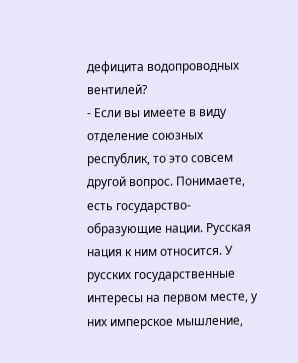дефицита водопроводных вентилей?
- Если вы имеете в виду отделение союзных республик, то это совсем другой вопрос. Понимаете, есть государство-образующие нации. Русская нация к ним относится. У русских государственные интересы на первом месте, у них имперское мышление,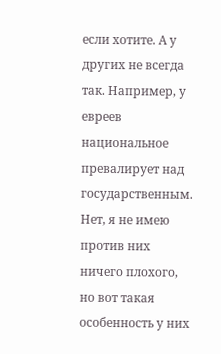если хотите. А у других не всегда так. Например, у евреев национальное превалирует над государственным. Нет, я не имею против них ничего плохого, но вот такая особенность у них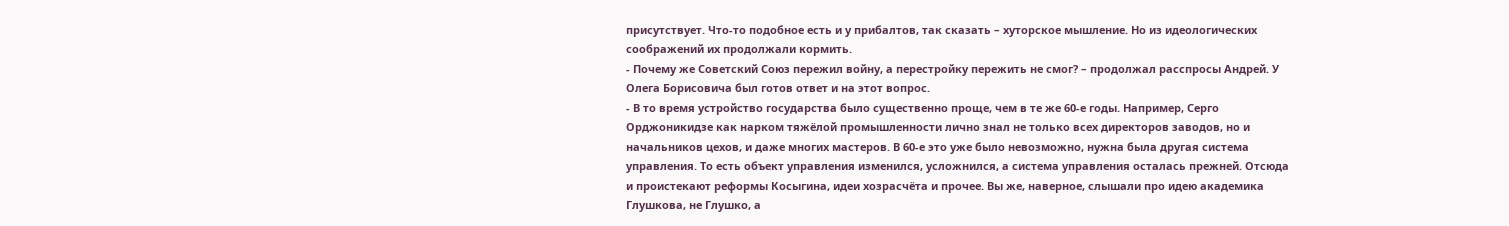присутствует. Что-то подобное есть и у прибалтов, так сказать – хуторское мышление. Но из идеологических соображений их продолжали кормить.
- Почему же Советский Союз пережил войну, а перестройку пережить не смог? – продолжал расспросы Андрей. У Олега Борисовича был готов ответ и на этот вопрос.
- В то время устройство государства было существенно проще, чем в те же 60-е годы. Например, Серго Орджоникидзе как нарком тяжёлой промышленности лично знал не только всех директоров заводов, но и начальников цехов, и даже многих мастеров. В 60-е это уже было невозможно, нужна была другая система управления. То есть объект управления изменился, усложнился, а система управления осталась прежней. Отсюда и проистекают реформы Косыгина, идеи хозрасчёта и прочее. Вы же, наверное, слышали про идею академика Глушкова, не Глушко, а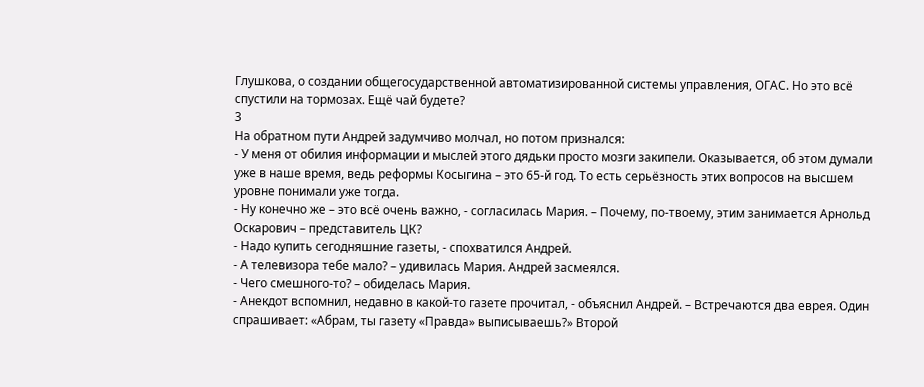Глушкова, о создании общегосударственной автоматизированной системы управления, ОГАС. Но это всё спустили на тормозах. Ещё чай будете?
3
На обратном пути Андрей задумчиво молчал, но потом признался:
- У меня от обилия информации и мыслей этого дядьки просто мозги закипели. Оказывается, об этом думали уже в наше время, ведь реформы Косыгина – это 65-й год. То есть серьёзность этих вопросов на высшем уровне понимали уже тогда.
- Ну конечно же – это всё очень важно, - согласилась Мария. – Почему, по-твоему, этим занимается Арнольд Оскарович – представитель ЦК?
- Надо купить сегодняшние газеты, - спохватился Андрей.
- А телевизора тебе мало? – удивилась Мария. Андрей засмеялся.
- Чего смешного-то? – обиделась Мария.
- Анекдот вспомнил, недавно в какой-то газете прочитал, - объяснил Андрей. – Встречаются два еврея. Один спрашивает: «Абрам, ты газету «Правда» выписываешь?» Второй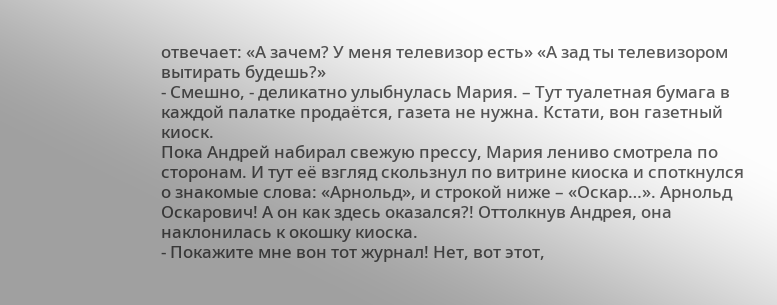отвечает: «А зачем? У меня телевизор есть» «А зад ты телевизором вытирать будешь?»
- Смешно, - деликатно улыбнулась Мария. – Тут туалетная бумага в каждой палатке продаётся, газета не нужна. Кстати, вон газетный киоск.
Пока Андрей набирал свежую прессу, Мария лениво смотрела по сторонам. И тут её взгляд скользнул по витрине киоска и споткнулся о знакомые слова: «Арнольд», и строкой ниже – «Оскар…». Арнольд Оскарович! А он как здесь оказался?! Оттолкнув Андрея, она наклонилась к окошку киоска.
- Покажите мне вон тот журнал! Нет, вот этот,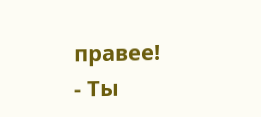правее!
- Ты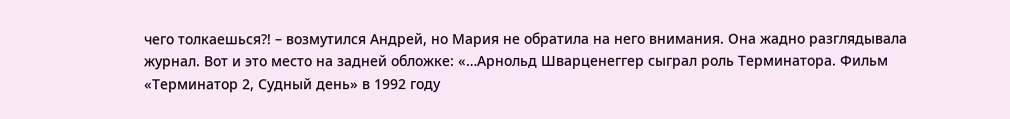чего толкаешься?! – возмутился Андрей, но Мария не обратила на него внимания. Она жадно разглядывала журнал. Вот и это место на задней обложке: «…Арнольд Шварценеггер сыграл роль Терминатора. Фильм «Терминатор 2, Судный день» в 1992 году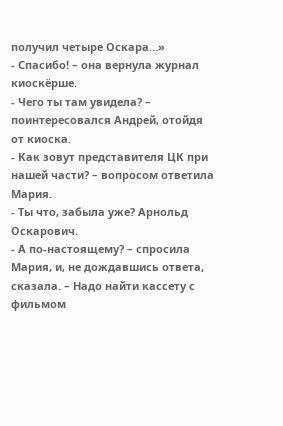получил четыре Оскара…»
- Спасибо! – она вернула журнал киоскёрше.
- Чего ты там увидела? – поинтересовался Андрей, отойдя от киоска.
- Как зовут представителя ЦК при нашей части? – вопросом ответила Мария.
- Ты что, забыла уже? Арнольд Оскарович.
- А по-настоящему? – спросила Мария, и, не дождавшись ответа, сказала. – Надо найти кассету с фильмом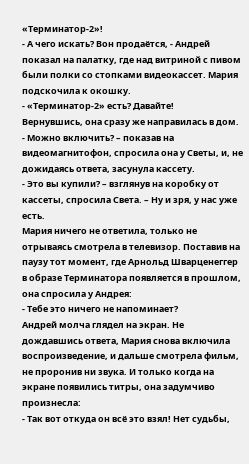«Терминатор-2»!
- А чего искать? Вон продаётся, - Андрей показал на палатку, где над витриной с пивом были полки со стопками видеокассет. Мария подскочила к окошку.
- «Терминатор-2» есть? Давайте!
Вернувшись, она сразу же направилась в дом.
- Можно включить? – показав на видеомагнитофон, спросила она у Светы, и, не дожидаясь ответа, засунула кассету.
- Это вы купили? – взглянув на коробку от кассеты, спросила Света. – Ну и зря, у нас уже есть.
Мария ничего не ответила, только не отрываясь смотрела в телевизор. Поставив на паузу тот момент, где Арнольд Шварценеггер в образе Терминатора появляется в прошлом, она спросила у Андрея:
- Тебе это ничего не напоминает?
Андрей молча глядел на экран. Не дождавшись ответа, Мария снова включила воспроизведение, и дальше смотрела фильм, не проронив ни звука. И только когда на экране появились титры, она задумчиво произнесла:
- Так вот откуда он всё это взял! Нет судьбы,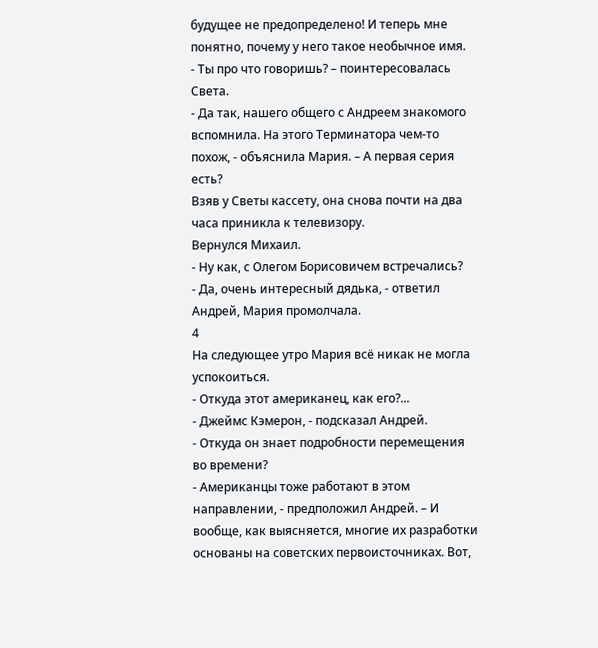будущее не предопределено! И теперь мне понятно, почему у него такое необычное имя.
- Ты про что говоришь? – поинтересовалась Света.
- Да так, нашего общего с Андреем знакомого вспомнила. На этого Терминатора чем-то похож, - объяснила Мария. – А первая серия есть?
Взяв у Светы кассету, она снова почти на два часа приникла к телевизору.
Вернулся Михаил.
- Ну как, с Олегом Борисовичем встречались?
- Да, очень интересный дядька, - ответил Андрей, Мария промолчала.
4
На следующее утро Мария всё никак не могла успокоиться.
- Откуда этот американец, как его?...
- Джеймс Кэмерон, - подсказал Андрей.
- Откуда он знает подробности перемещения во времени?
- Американцы тоже работают в этом направлении, - предположил Андрей. – И вообще, как выясняется, многие их разработки основаны на советских первоисточниках. Вот,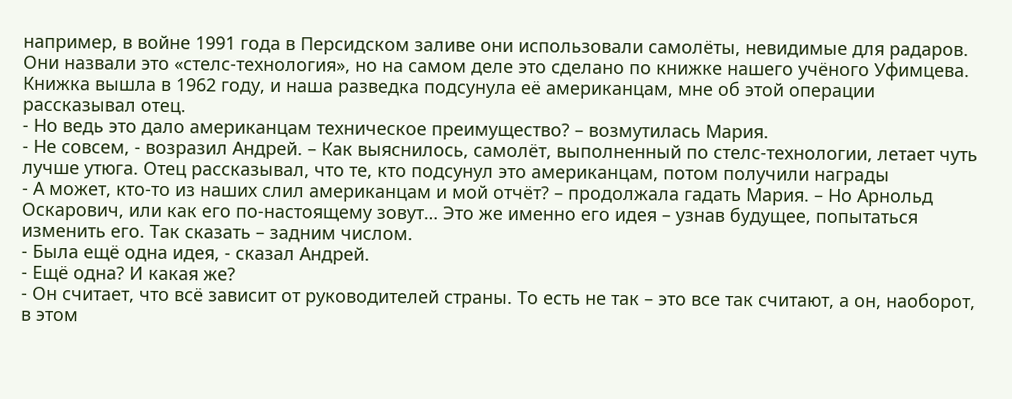например, в войне 1991 года в Персидском заливе они использовали самолёты, невидимые для радаров. Они назвали это «стелс-технология», но на самом деле это сделано по книжке нашего учёного Уфимцева. Книжка вышла в 1962 году, и наша разведка подсунула её американцам, мне об этой операции рассказывал отец.
- Но ведь это дало американцам техническое преимущество? – возмутилась Мария.
- Не совсем, - возразил Андрей. – Как выяснилось, самолёт, выполненный по стелс-технологии, летает чуть лучше утюга. Отец рассказывал, что те, кто подсунул это американцам, потом получили награды
- А может, кто-то из наших слил американцам и мой отчёт? – продолжала гадать Мария. – Но Арнольд Оскарович, или как его по-настоящему зовут… Это же именно его идея – узнав будущее, попытаться изменить его. Так сказать – задним числом.
- Была ещё одна идея, - сказал Андрей.
- Ещё одна? И какая же?
- Он считает, что всё зависит от руководителей страны. То есть не так – это все так считают, а он, наоборот, в этом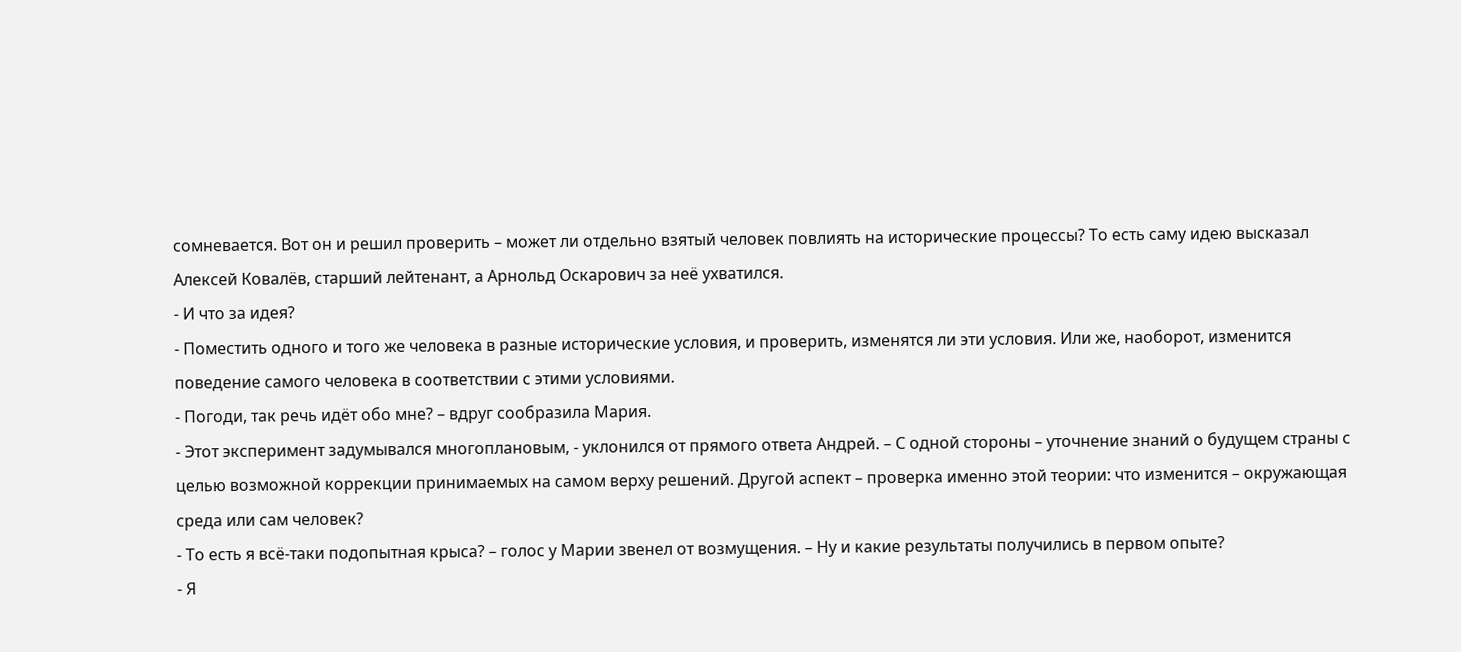сомневается. Вот он и решил проверить – может ли отдельно взятый человек повлиять на исторические процессы? То есть саму идею высказал Алексей Ковалёв, старший лейтенант, а Арнольд Оскарович за неё ухватился.
- И что за идея?
- Поместить одного и того же человека в разные исторические условия, и проверить, изменятся ли эти условия. Или же, наоборот, изменится поведение самого человека в соответствии с этими условиями.
- Погоди, так речь идёт обо мне? – вдруг сообразила Мария.
- Этот эксперимент задумывался многоплановым, - уклонился от прямого ответа Андрей. – С одной стороны – уточнение знаний о будущем страны с целью возможной коррекции принимаемых на самом верху решений. Другой аспект – проверка именно этой теории: что изменится – окружающая среда или сам человек?
- То есть я всё-таки подопытная крыса? – голос у Марии звенел от возмущения. – Ну и какие результаты получились в первом опыте?
- Я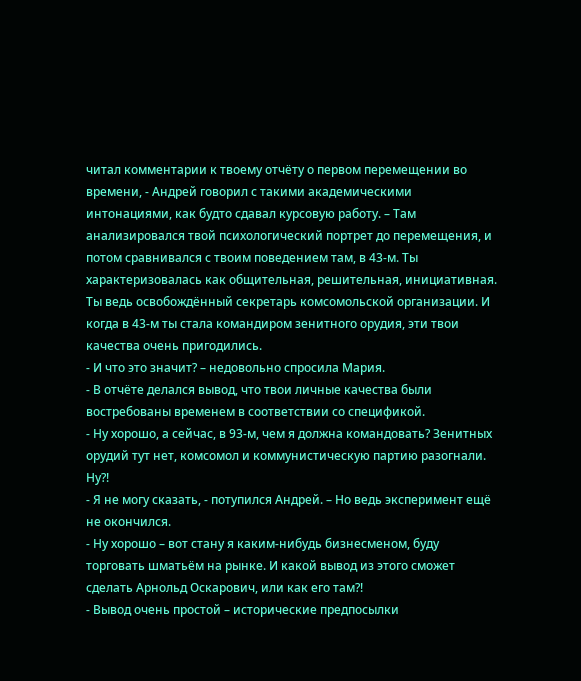читал комментарии к твоему отчёту о первом перемещении во времени, - Андрей говорил с такими академическими интонациями, как будто сдавал курсовую работу. – Там анализировался твой психологический портрет до перемещения, и потом сравнивался с твоим поведением там, в 43-м. Ты характеризовалась как общительная, решительная, инициативная. Ты ведь освобождённый секретарь комсомольской организации. И когда в 43-м ты стала командиром зенитного орудия, эти твои качества очень пригодились.
- И что это значит? – недовольно спросила Мария.
- В отчёте делался вывод, что твои личные качества были востребованы временем в соответствии со спецификой.
- Ну хорошо, а сейчас, в 93-м, чем я должна командовать? Зенитных орудий тут нет, комсомол и коммунистическую партию разогнали. Ну?!
- Я не могу сказать, - потупился Андрей. – Но ведь эксперимент ещё не окончился.
- Ну хорошо – вот стану я каким-нибудь бизнесменом, буду торговать шматьём на рынке. И какой вывод из этого сможет сделать Арнольд Оскарович, или как его там?!
- Вывод очень простой – исторические предпосылки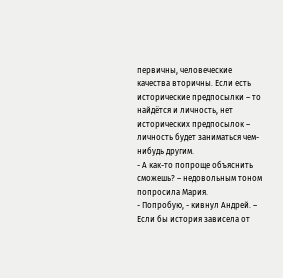первичны, человеческие качества вторичны. Если есть исторические предпосылки – то найдётся и личность, нет исторических предпосылок – личность будет заниматься чем-нибудь другим.
- А как-то попроще объяснить сможешь? – недовольным тоном попросила Мария.
- Попробую, - кивнул Андрей. – Если бы история зависела от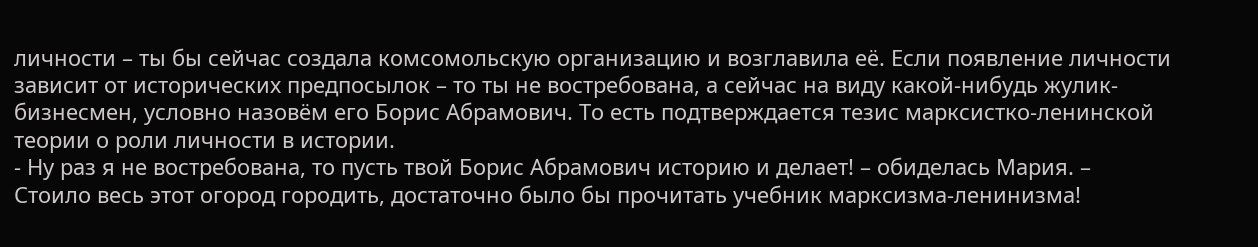личности – ты бы сейчас создала комсомольскую организацию и возглавила её. Если появление личности зависит от исторических предпосылок – то ты не востребована, а сейчас на виду какой-нибудь жулик-бизнесмен, условно назовём его Борис Абрамович. То есть подтверждается тезис марксистко-ленинской теории о роли личности в истории.
- Ну раз я не востребована, то пусть твой Борис Абрамович историю и делает! – обиделась Мария. – Стоило весь этот огород городить, достаточно было бы прочитать учебник марксизма-ленинизма!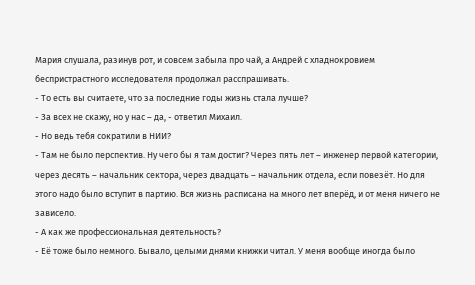Мария слушала, разинув рот, и совсем забыла про чай, а Андрей с хладнокровием беспристрастного исследователя продолжал расспрашивать.
- То есть вы считаете, что за последние годы жизнь стала лучше?
- За всех не скажу, но у нас – да, - ответил Михаил.
- Но ведь тебя сократили в НИИ?
- Там не было перспектив. Ну чего бы я там достиг? Через пять лет – инженер первой категории, через десять – начальник сектора, через двадцать – начальник отдела, если повезёт. Но для этого надо было вступит в партию. Вся жизнь расписана на много лет вперёд, и от меня ничего не зависело.
- А как же профессиональная деятельность?
- Её тоже было немного. Бывало, целыми днями книжки читал. У меня вообще иногда было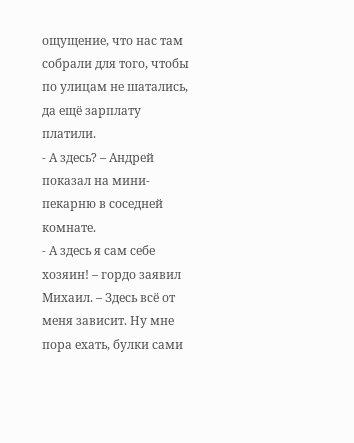ощущение, что нас там собрали для того, чтобы по улицам не шатались, да ещё зарплату платили.
- А здесь? – Андрей показал на мини-пекарню в соседней комнате.
- А здесь я сам себе хозяин! – гордо заявил Михаил. – Здесь всё от меня зависит. Ну мне пора ехать, булки сами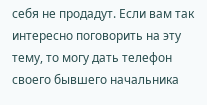себя не продадут. Если вам так интересно поговорить на эту тему, то могу дать телефон своего бывшего начальника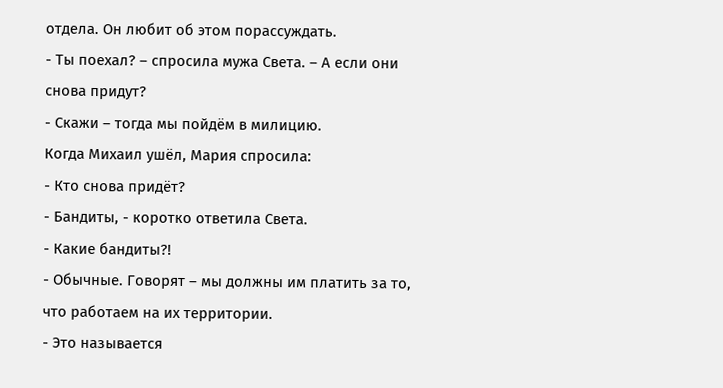отдела. Он любит об этом порассуждать.
- Ты поехал? – спросила мужа Света. – А если они снова придут?
- Скажи – тогда мы пойдём в милицию.
Когда Михаил ушёл, Мария спросила:
- Кто снова придёт?
- Бандиты, - коротко ответила Света.
- Какие бандиты?!
- Обычные. Говорят – мы должны им платить за то, что работаем на их территории.
- Это называется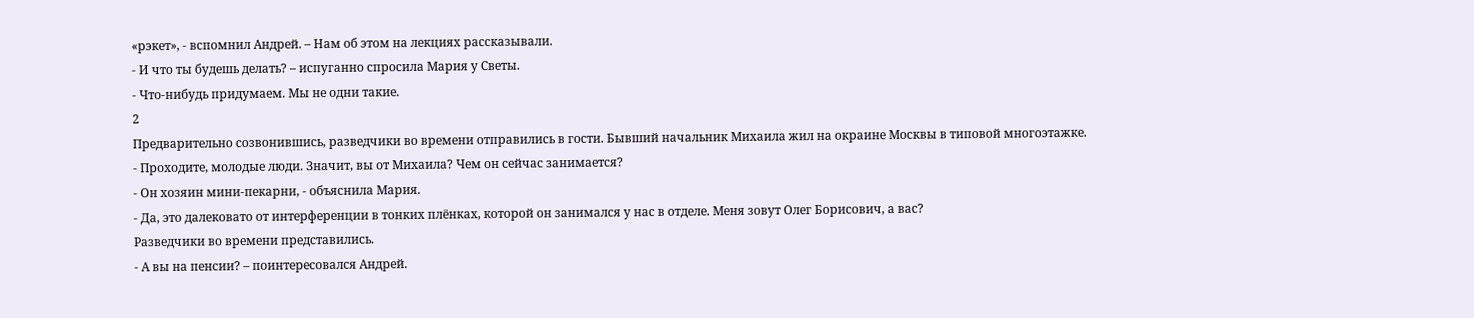«рэкет», - вспомнил Андрей. – Нам об этом на лекциях рассказывали.
- И что ты будешь делать? – испуганно спросила Мария у Светы.
- Что-нибудь придумаем. Мы не одни такие.
2
Предварительно созвонившись, разведчики во времени отправились в гости. Бывший начальник Михаила жил на окраине Москвы в типовой многоэтажке.
- Проходите, молодые люди. Значит, вы от Михаила? Чем он сейчас занимается?
- Он хозяин мини-пекарни, - объяснила Мария.
- Да, это далековато от интерференции в тонких плёнках, которой он занимался у нас в отделе. Меня зовут Олег Борисович, а вас?
Разведчики во времени представились.
- А вы на пенсии? – поинтересовался Андрей.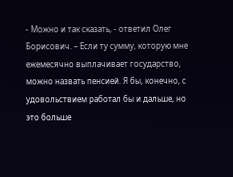- Можно и так сказать, - ответил Олег Борисович. – Если ту сумму, которую мне ежемесячно выплачивает государство, можно назвать пенсией. Я бы, конечно, с удовольствием работал бы и дальше, но это больше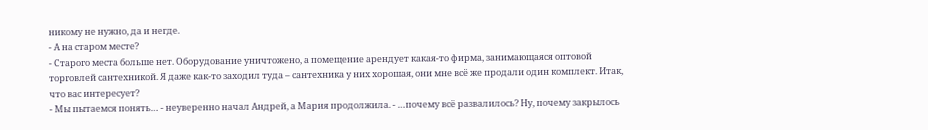никому не нужно, да и негде.
- А на старом месте?
- Старого места больше нет. Оборудование уничтожено, а помещение арендует какая-то фирма, занимающаяся оптовой торговлей сантехникой. Я даже как-то заходил туда – сантехника у них хорошая, они мне всё же продали один комплект. Итак, что вас интересует?
- Мы пытаемся понять… - неуверенно начал Андрей, а Мария продолжила. - …почему всё развалилось? Ну, почему закрылось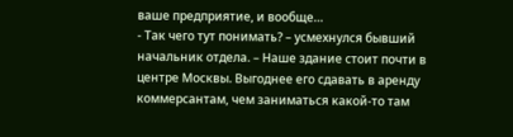ваше предприятие, и вообще…
- Так чего тут понимать? – усмехнулся бывший начальник отдела. – Наше здание стоит почти в центре Москвы. Выгоднее его сдавать в аренду коммерсантам, чем заниматься какой-то там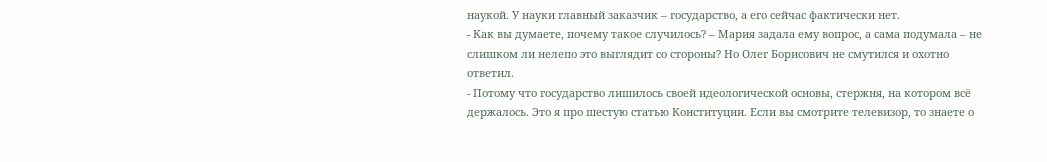наукой. У науки главный заказчик – государство, а его сейчас фактически нет.
- Как вы думаете, почему такое случилось? – Мария задала ему вопрос, а сама подумала – не слишком ли нелепо это выглядит со стороны? Но Олег Борисович не смутился и охотно ответил.
- Потому что государство лишилось своей идеологической основы, стержня, на котором всё держалось. Это я про шестую статью Конституции. Если вы смотрите телевизор, то знаете о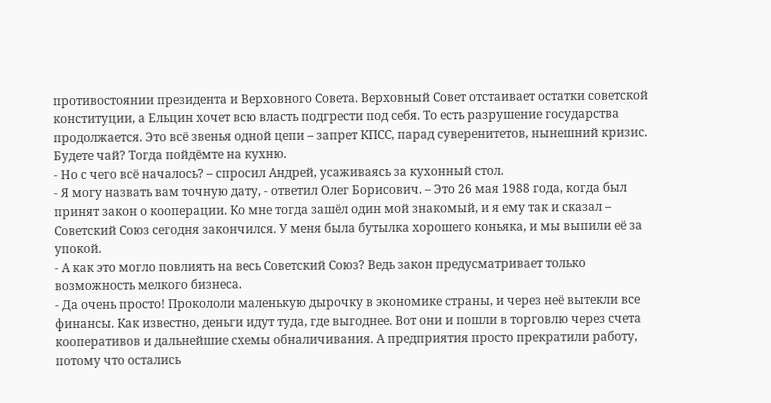противостоянии президента и Верховного Совета. Верховный Совет отстаивает остатки советской конституции, а Ельцин хочет всю власть подгрести под себя. То есть разрушение государства продолжается. Это всё звенья одной цепи – запрет КПСС, парад суверенитетов, нынешний кризис. Будете чай? Тогда пойдёмте на кухню.
- Но с чего всё началось? – спросил Андрей, усаживаясь за кухонный стол.
- Я могу назвать вам точную дату, - ответил Олег Борисович. – Это 26 мая 1988 года, когда был принят закон о кооперации. Ко мне тогда зашёл один мой знакомый, и я ему так и сказал – Советский Союз сегодня закончился. У меня была бутылка хорошего коньяка, и мы выпили её за упокой.
- А как это могло повлиять на весь Советский Союз? Ведь закон предусматривает только возможность мелкого бизнеса.
- Да очень просто! Прокололи маленькую дырочку в экономике страны, и через неё вытекли все финансы. Как известно, деньги идут туда, где выгоднее. Вот они и пошли в торговлю через счета кооперативов и дальнейшие схемы обналичивания. А предприятия просто прекратили работу, потому что остались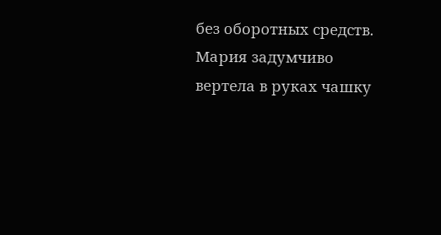без оборотных средств.
Мария задумчиво вертела в руках чашку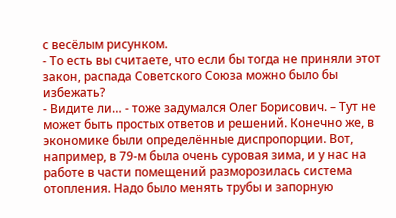с весёлым рисунком.
- То есть вы считаете, что если бы тогда не приняли этот закон, распада Советского Союза можно было бы избежать?
- Видите ли… - тоже задумался Олег Борисович. – Тут не может быть простых ответов и решений. Конечно же, в экономике были определённые диспропорции. Вот, например, в 79-м была очень суровая зима, и у нас на работе в части помещений разморозилась система отопления. Надо было менять трубы и запорную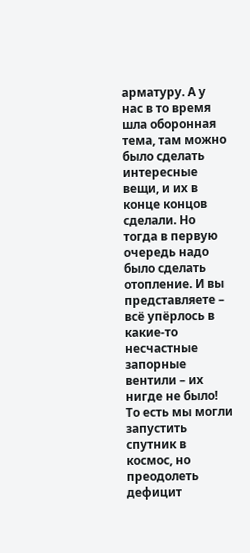арматуру. А у нас в то время шла оборонная тема, там можно было сделать интересные вещи, и их в конце концов сделали. Но тогда в первую очередь надо было сделать отопление. И вы представляете – всё упёрлось в какие-то несчастные запорные вентили – их нигде не было! То есть мы могли запустить спутник в космос, но преодолеть дефицит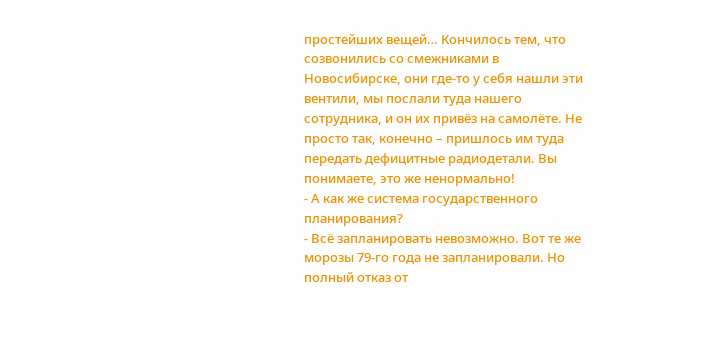простейших вещей… Кончилось тем, что созвонились со смежниками в Новосибирске, они где-то у себя нашли эти вентили, мы послали туда нашего сотрудника, и он их привёз на самолёте. Не просто так, конечно – пришлось им туда передать дефицитные радиодетали. Вы понимаете, это же ненормально!
- А как же система государственного планирования?
- Всё запланировать невозможно. Вот те же морозы 79-го года не запланировали. Но полный отказ от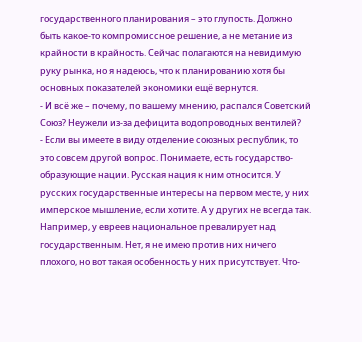государственного планирования – это глупость. Должно быть какое-то компромиссное решение, а не метание из крайности в крайность. Сейчас полагаются на невидимую руку рынка, но я надеюсь, что к планированию хотя бы основных показателей экономики ещё вернутся.
- И всё же – почему, по вашему мнению, распался Советский Союз? Неужели из-за дефицита водопроводных вентилей?
- Если вы имеете в виду отделение союзных республик, то это совсем другой вопрос. Понимаете, есть государство-образующие нации. Русская нация к ним относится. У русских государственные интересы на первом месте, у них имперское мышление, если хотите. А у других не всегда так. Например, у евреев национальное превалирует над государственным. Нет, я не имею против них ничего плохого, но вот такая особенность у них присутствует. Что-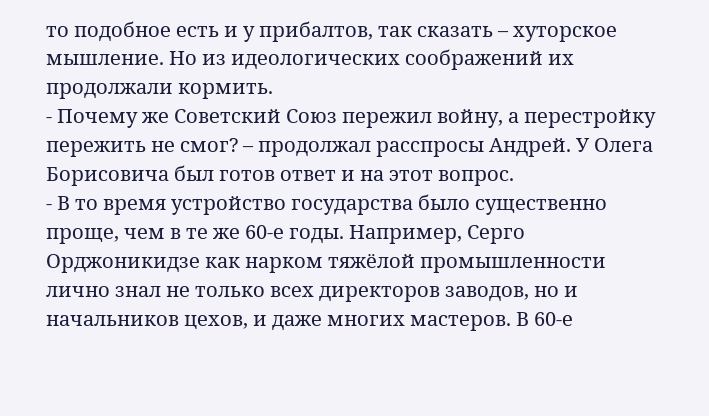то подобное есть и у прибалтов, так сказать – хуторское мышление. Но из идеологических соображений их продолжали кормить.
- Почему же Советский Союз пережил войну, а перестройку пережить не смог? – продолжал расспросы Андрей. У Олега Борисовича был готов ответ и на этот вопрос.
- В то время устройство государства было существенно проще, чем в те же 60-е годы. Например, Серго Орджоникидзе как нарком тяжёлой промышленности лично знал не только всех директоров заводов, но и начальников цехов, и даже многих мастеров. В 60-е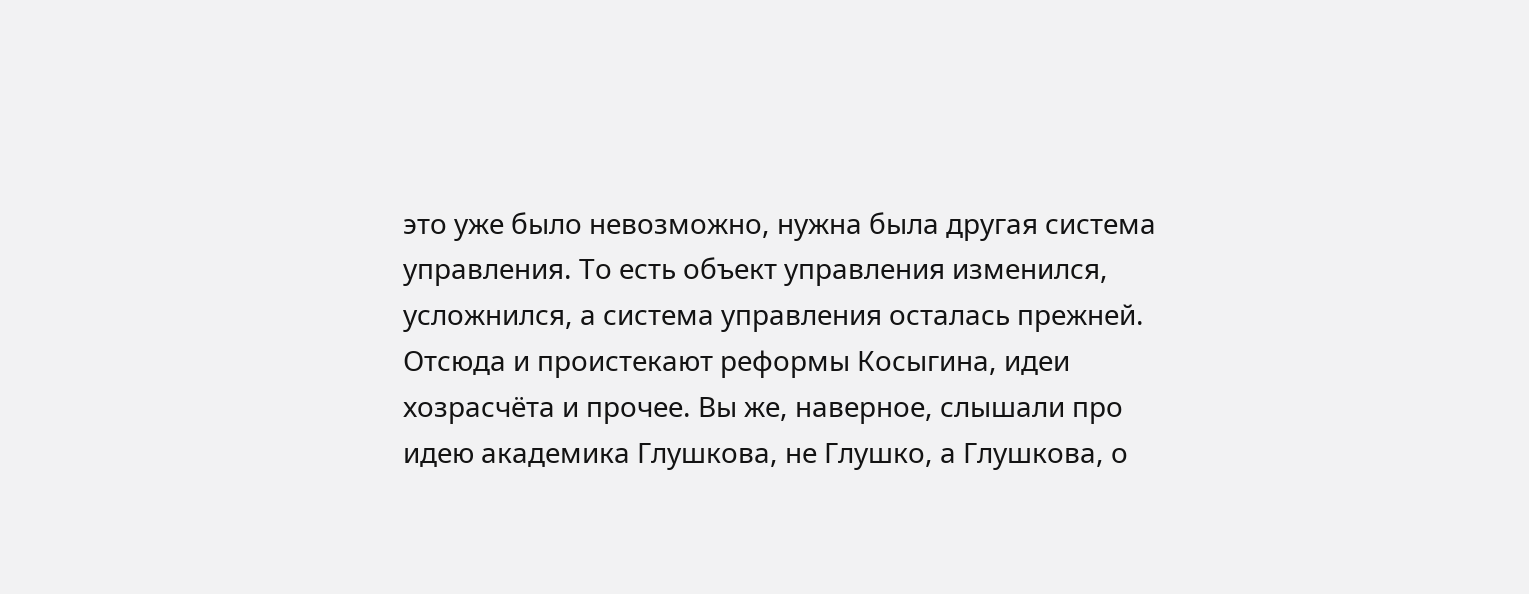это уже было невозможно, нужна была другая система управления. То есть объект управления изменился, усложнился, а система управления осталась прежней. Отсюда и проистекают реформы Косыгина, идеи хозрасчёта и прочее. Вы же, наверное, слышали про идею академика Глушкова, не Глушко, а Глушкова, о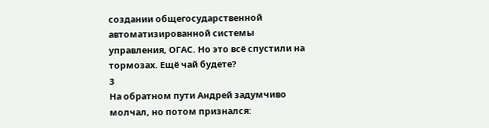создании общегосударственной автоматизированной системы управления, ОГАС. Но это всё спустили на тормозах. Ещё чай будете?
3
На обратном пути Андрей задумчиво молчал, но потом признался: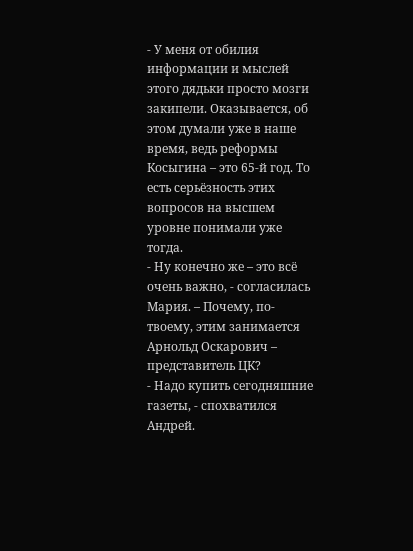- У меня от обилия информации и мыслей этого дядьки просто мозги закипели. Оказывается, об этом думали уже в наше время, ведь реформы Косыгина – это 65-й год. То есть серьёзность этих вопросов на высшем уровне понимали уже тогда.
- Ну конечно же – это всё очень важно, - согласилась Мария. – Почему, по-твоему, этим занимается Арнольд Оскарович – представитель ЦК?
- Надо купить сегодняшние газеты, - спохватился Андрей.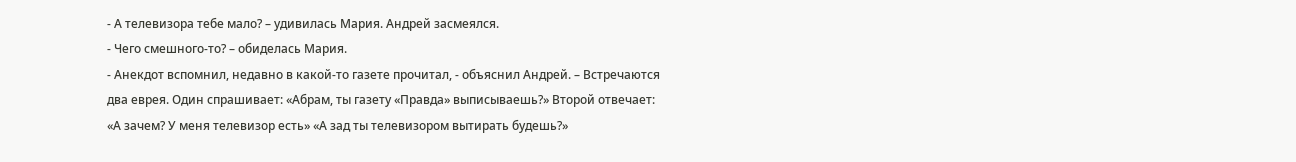- А телевизора тебе мало? – удивилась Мария. Андрей засмеялся.
- Чего смешного-то? – обиделась Мария.
- Анекдот вспомнил, недавно в какой-то газете прочитал, - объяснил Андрей. – Встречаются два еврея. Один спрашивает: «Абрам, ты газету «Правда» выписываешь?» Второй отвечает: «А зачем? У меня телевизор есть» «А зад ты телевизором вытирать будешь?»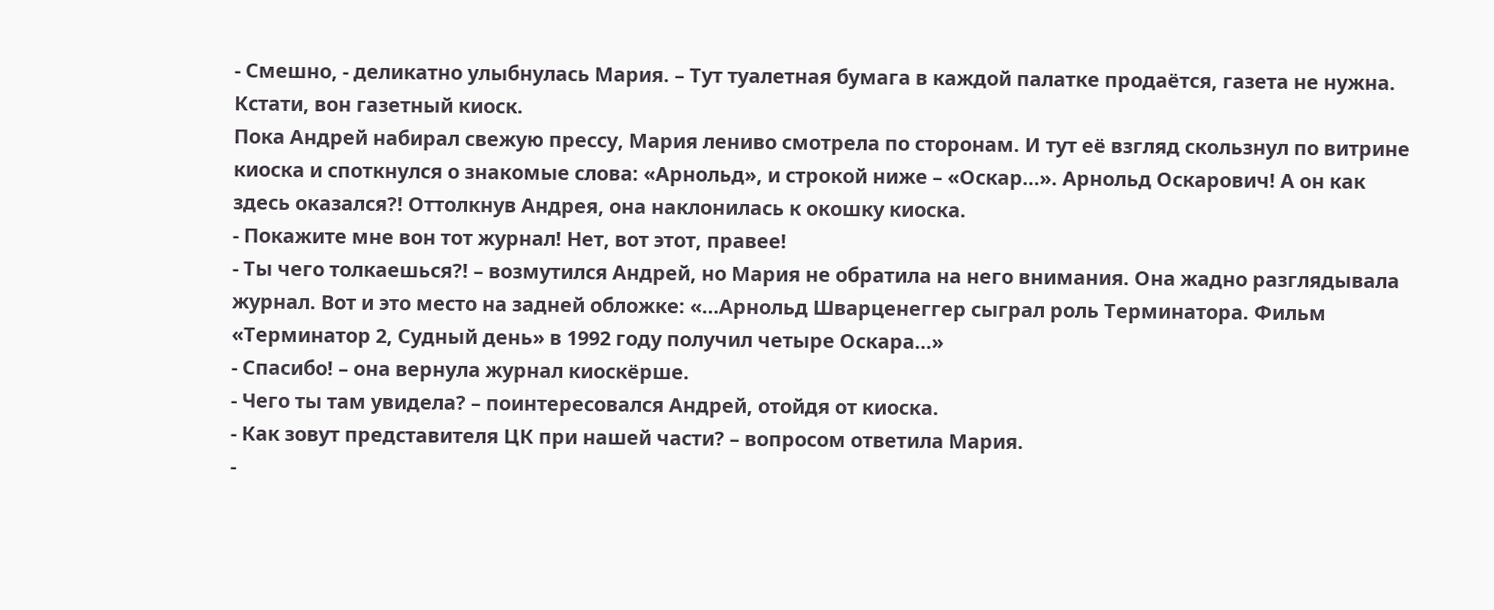- Смешно, - деликатно улыбнулась Мария. – Тут туалетная бумага в каждой палатке продаётся, газета не нужна. Кстати, вон газетный киоск.
Пока Андрей набирал свежую прессу, Мария лениво смотрела по сторонам. И тут её взгляд скользнул по витрине киоска и споткнулся о знакомые слова: «Арнольд», и строкой ниже – «Оскар…». Арнольд Оскарович! А он как здесь оказался?! Оттолкнув Андрея, она наклонилась к окошку киоска.
- Покажите мне вон тот журнал! Нет, вот этот, правее!
- Ты чего толкаешься?! – возмутился Андрей, но Мария не обратила на него внимания. Она жадно разглядывала журнал. Вот и это место на задней обложке: «…Арнольд Шварценеггер сыграл роль Терминатора. Фильм «Терминатор 2, Судный день» в 1992 году получил четыре Оскара…»
- Спасибо! – она вернула журнал киоскёрше.
- Чего ты там увидела? – поинтересовался Андрей, отойдя от киоска.
- Как зовут представителя ЦК при нашей части? – вопросом ответила Мария.
-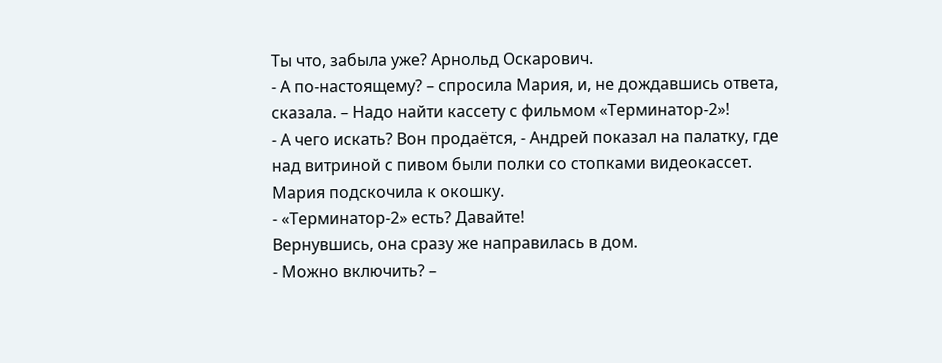Ты что, забыла уже? Арнольд Оскарович.
- А по-настоящему? – спросила Мария, и, не дождавшись ответа, сказала. – Надо найти кассету с фильмом «Терминатор-2»!
- А чего искать? Вон продаётся, - Андрей показал на палатку, где над витриной с пивом были полки со стопками видеокассет. Мария подскочила к окошку.
- «Терминатор-2» есть? Давайте!
Вернувшись, она сразу же направилась в дом.
- Можно включить? –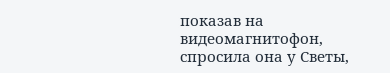показав на видеомагнитофон, спросила она у Светы,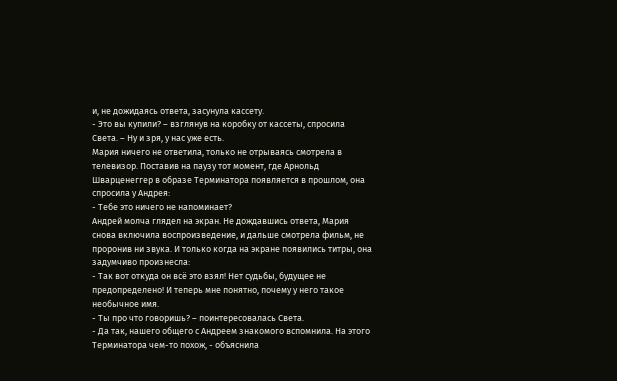и, не дожидаясь ответа, засунула кассету.
- Это вы купили? – взглянув на коробку от кассеты, спросила Света. – Ну и зря, у нас уже есть.
Мария ничего не ответила, только не отрываясь смотрела в телевизор. Поставив на паузу тот момент, где Арнольд Шварценеггер в образе Терминатора появляется в прошлом, она спросила у Андрея:
- Тебе это ничего не напоминает?
Андрей молча глядел на экран. Не дождавшись ответа, Мария снова включила воспроизведение, и дальше смотрела фильм, не проронив ни звука. И только когда на экране появились титры, она задумчиво произнесла:
- Так вот откуда он всё это взял! Нет судьбы, будущее не предопределено! И теперь мне понятно, почему у него такое необычное имя.
- Ты про что говоришь? – поинтересовалась Света.
- Да так, нашего общего с Андреем знакомого вспомнила. На этого Терминатора чем-то похож, - объяснила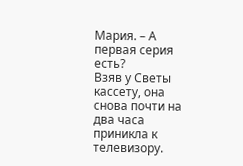Мария. – А первая серия есть?
Взяв у Светы кассету, она снова почти на два часа приникла к телевизору.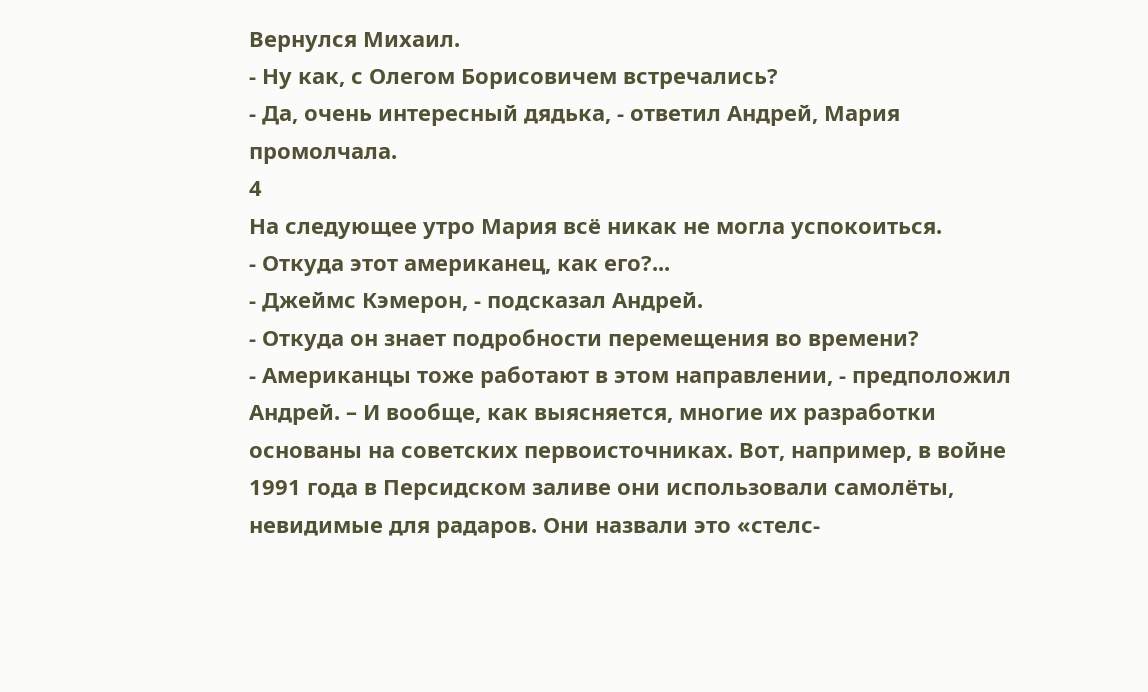Вернулся Михаил.
- Ну как, с Олегом Борисовичем встречались?
- Да, очень интересный дядька, - ответил Андрей, Мария промолчала.
4
На следующее утро Мария всё никак не могла успокоиться.
- Откуда этот американец, как его?...
- Джеймс Кэмерон, - подсказал Андрей.
- Откуда он знает подробности перемещения во времени?
- Американцы тоже работают в этом направлении, - предположил Андрей. – И вообще, как выясняется, многие их разработки основаны на советских первоисточниках. Вот, например, в войне 1991 года в Персидском заливе они использовали самолёты, невидимые для радаров. Они назвали это «стелс-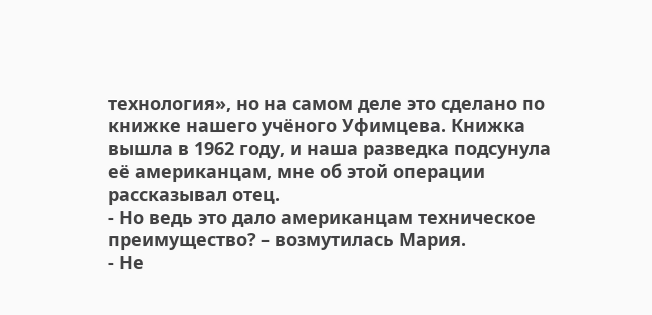технология», но на самом деле это сделано по книжке нашего учёного Уфимцева. Книжка вышла в 1962 году, и наша разведка подсунула её американцам, мне об этой операции рассказывал отец.
- Но ведь это дало американцам техническое преимущество? – возмутилась Мария.
- Не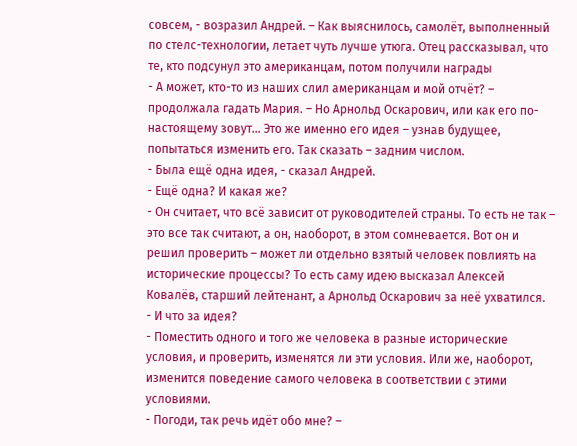совсем, - возразил Андрей. – Как выяснилось, самолёт, выполненный по стелс-технологии, летает чуть лучше утюга. Отец рассказывал, что те, кто подсунул это американцам, потом получили награды
- А может, кто-то из наших слил американцам и мой отчёт? – продолжала гадать Мария. – Но Арнольд Оскарович, или как его по-настоящему зовут… Это же именно его идея – узнав будущее, попытаться изменить его. Так сказать – задним числом.
- Была ещё одна идея, - сказал Андрей.
- Ещё одна? И какая же?
- Он считает, что всё зависит от руководителей страны. То есть не так – это все так считают, а он, наоборот, в этом сомневается. Вот он и решил проверить – может ли отдельно взятый человек повлиять на исторические процессы? То есть саму идею высказал Алексей Ковалёв, старший лейтенант, а Арнольд Оскарович за неё ухватился.
- И что за идея?
- Поместить одного и того же человека в разные исторические условия, и проверить, изменятся ли эти условия. Или же, наоборот, изменится поведение самого человека в соответствии с этими условиями.
- Погоди, так речь идёт обо мне? –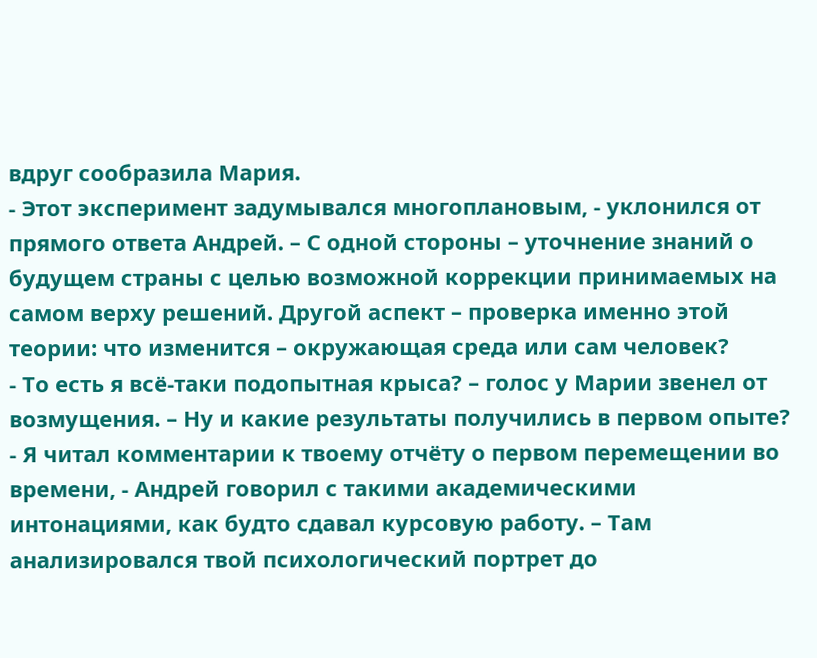вдруг сообразила Мария.
- Этот эксперимент задумывался многоплановым, - уклонился от прямого ответа Андрей. – С одной стороны – уточнение знаний о будущем страны с целью возможной коррекции принимаемых на самом верху решений. Другой аспект – проверка именно этой теории: что изменится – окружающая среда или сам человек?
- То есть я всё-таки подопытная крыса? – голос у Марии звенел от возмущения. – Ну и какие результаты получились в первом опыте?
- Я читал комментарии к твоему отчёту о первом перемещении во времени, - Андрей говорил с такими академическими интонациями, как будто сдавал курсовую работу. – Там анализировался твой психологический портрет до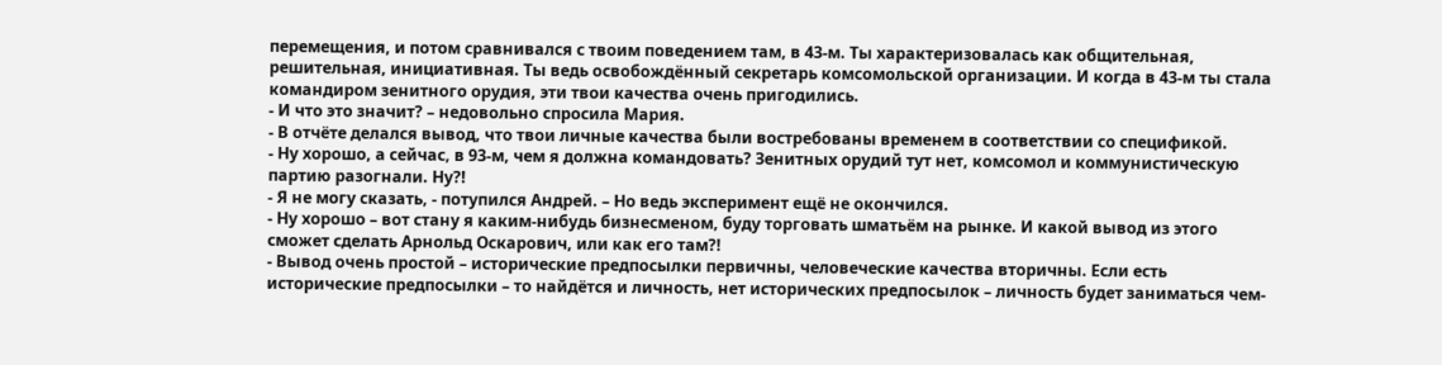перемещения, и потом сравнивался с твоим поведением там, в 43-м. Ты характеризовалась как общительная, решительная, инициативная. Ты ведь освобождённый секретарь комсомольской организации. И когда в 43-м ты стала командиром зенитного орудия, эти твои качества очень пригодились.
- И что это значит? – недовольно спросила Мария.
- В отчёте делался вывод, что твои личные качества были востребованы временем в соответствии со спецификой.
- Ну хорошо, а сейчас, в 93-м, чем я должна командовать? Зенитных орудий тут нет, комсомол и коммунистическую партию разогнали. Ну?!
- Я не могу сказать, - потупился Андрей. – Но ведь эксперимент ещё не окончился.
- Ну хорошо – вот стану я каким-нибудь бизнесменом, буду торговать шматьём на рынке. И какой вывод из этого сможет сделать Арнольд Оскарович, или как его там?!
- Вывод очень простой – исторические предпосылки первичны, человеческие качества вторичны. Если есть исторические предпосылки – то найдётся и личность, нет исторических предпосылок – личность будет заниматься чем-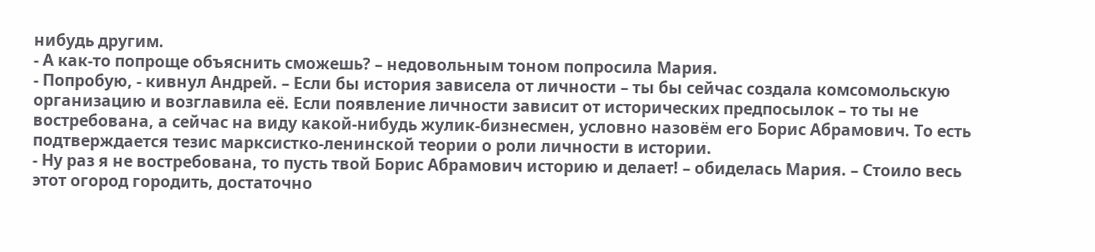нибудь другим.
- А как-то попроще объяснить сможешь? – недовольным тоном попросила Мария.
- Попробую, - кивнул Андрей. – Если бы история зависела от личности – ты бы сейчас создала комсомольскую организацию и возглавила её. Если появление личности зависит от исторических предпосылок – то ты не востребована, а сейчас на виду какой-нибудь жулик-бизнесмен, условно назовём его Борис Абрамович. То есть подтверждается тезис марксистко-ленинской теории о роли личности в истории.
- Ну раз я не востребована, то пусть твой Борис Абрамович историю и делает! – обиделась Мария. – Стоило весь этот огород городить, достаточно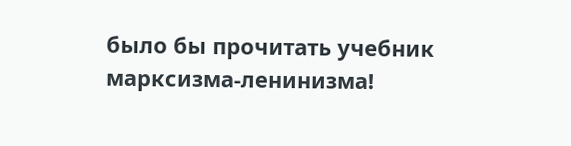было бы прочитать учебник марксизма-ленинизма!